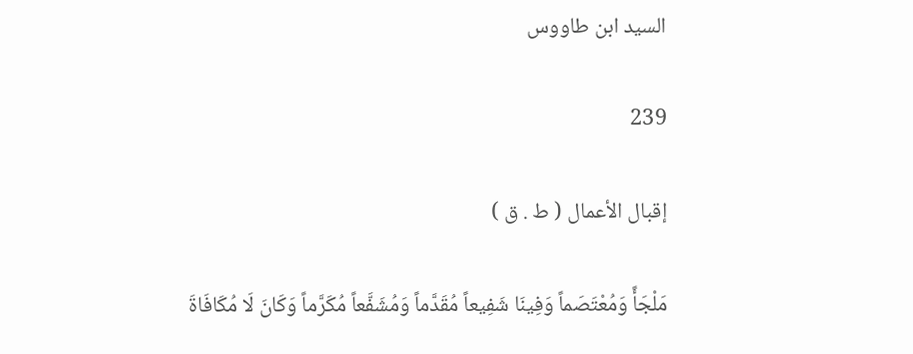السيد ابن طاووس

239

إقبال الأعمال ( ط . ق )

مَلْجَأً وَمُعْتَصَماً وَفِينَا شَفِيعاً مُقَدَّماً وَمُشَفَّعاً مُكَرَّماً وَكَانَ لَا مُكَافَاةَ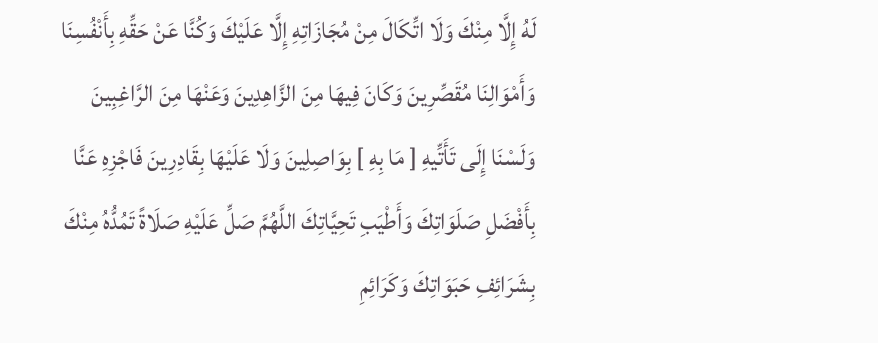لَهُ إِلَّا مِنْكَ وَلَا اتِّكَالَ مِنْ مُجَازَاتِهِ إِلَّا عَلَيْكَ وَكُنَّا عَنْ حَقِّهِ بِأَنْفُسِنَا وَأَمْوَالِنَا مُقَصِّرِينَ وَكَانَ فِيهَا مِنَ الزَّاهِدِينَ وَعَنْهَا مِنَ الرَّاغِبِينَ وَلَسْنَا إِلَى تَأَتِّيهِ [ مَا بِهِ ] بِوَاصِلِينَ وَلَا عَلَيْهَا بِقَادِرِينَ فَاجْزِهِ عَنَّا بِأَفْضَلِ صَلَوَاتِكَ وَأَطْيَبِ تَحِيَّاتِكَ اللَّهُمَّ صَلِّ عَلَيْهِ صَلَاةً تَمُدُّهُ مِنْكَ بِشَرَائِفِ حَبَوَاتِكَ وَكَرَائِمِ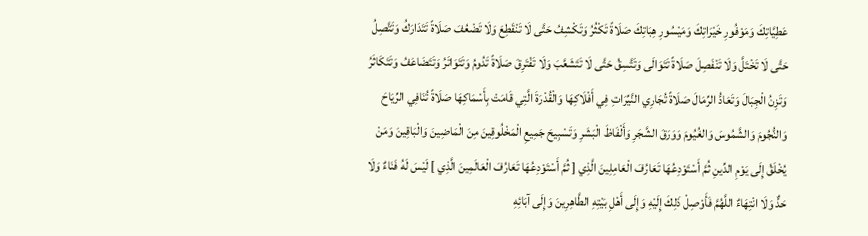عَطِيَّاتِكَ وَمَوْفُورِ خَيْرَاتِكَ وَمَيْسُورِ هِبَاتِكَ صَلَاةً تَكْثُرُ وَتَكْشِفُ حَتَّى لَا تَنْقَطِعَ وَلَا تَضْعُفَ صَلَاةً تَتَدَارَكُ وَتَتَّصِلُ حَتَّى لَا تَخْتَلَّ وَلَا تَنْفَصِلَ صَلَاةً تَتَوَالَى وَتَتَّسِقُ حَتَّى لَا تَتَشَعَّبَ وَلَا تَفْتَرِقَ صَلَاةً تَدُومُ وَتَتَوَاتَرُ وَتَتَضَاعَفُ وَتَتَكَاثَرُ وَتَزِنُ الْجِبَالَ وَتَعَادُّ الرِّمَالَ صَلَاةً تُجَارِي النَّيِّرَاتِ فِي أَفْلَاكِهَا وَالْقُدْرَةَ الَّتِي قَامَتْ بِأَسْمَاكِهَا صَلَاةً تُنَافِي الرِّيَاحَ وَالنُّجُومَ وَالشَّمُوسَ وَالغُيُومَ وَوَرَقَ الشَّجَرِ وَأَلْفَاظَ الْبَشَرِ وَتَسْبِيحَ جَمِيعِ الْمَخْلُوقِينَ مِنَ الْمَاضِينَ وَالْبَاقِينَ وَمَنْ يُخْلَقُ إِلَى يَوْمِ الدِّينِ ثُمَّ أَسْتَوْدِعُهَا تَعَارُفَ الْعَامِلِينَ الَّذِي [ ثُمَّ أَسْتَوْدِعُهَا تَعَارُفَ الْعَالَمِينَ الَّذِي ] لَيْسَ لَهُ فَنَاءٌ وَلَا حَدٌّ وَلَا انْتِهَاءٌ اللَّهُمَّ فَأَوْصِلْ ذَلِكَ إِلَيْهِ وَإِلَى أَهْلِ بَيْتِهِ الطَّاهِرِينَ وَإِلَى آبَائِهِ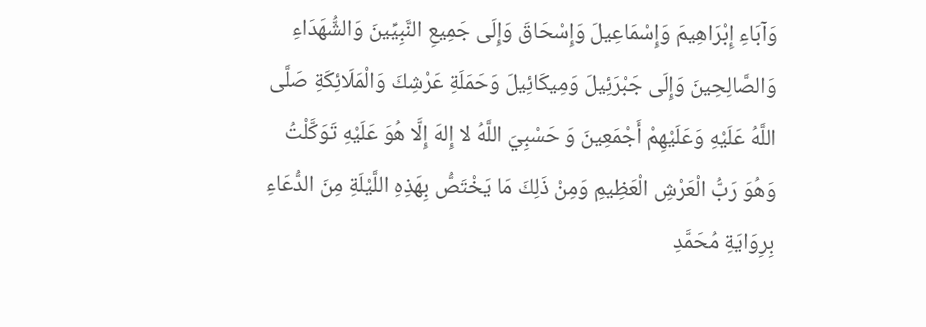وَآبَاءِ إِبْرَاهِيمَ وَإِسْمَاعِيلَ وَإِسْحَاقَ وَإِلَى جَمِيعِ النَّبِيِّينَ وَالشُّهَدَاءِ وَالصَّالِحِينَ وَإِلَى جَبْرَئِيلَ وَمِيكَائِيلَ وَحَمَلَةِ عَرْشِكَ وَالْمَلَائِكَةِ صَلَّى اللَّهُ عَلَيْهِ وَعَلَيْهِمْ أَجْمَعِينَ وَ حَسْبِيَ اللَّهُ لا إِلهَ إِلَّا هُوَ عَلَيْهِ تَوَكَّلْتُ وَهُوَ رَبُّ الْعَرْشِ الْعَظِيمِ وَمِنْ ذَلِكَ مَا يَخْتَصُّ بِهَذِهِ اللَّيْلَةِ مِنَ الدُّعَاءِ بِرِوَايَةِ مُحَمَّدِ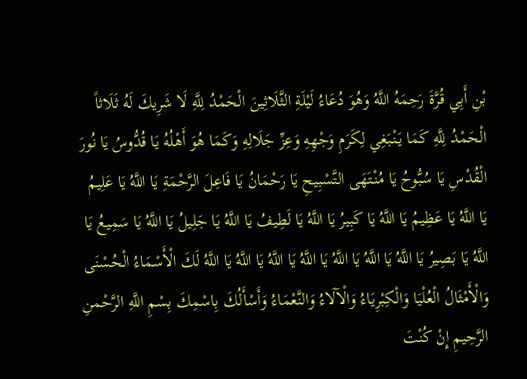بْنِ أَبِي قُرَّةَ رَحِمَهُ اللَّهُ وَهُوَ دُعَاءُ لَيْلَةِ الثَّلَاثِينَ الْحَمْدُ لِلَّهِ لَا شَرِيكَ لَهُ ثَلَاثاً الْحَمْدُ لِلَّهِ كَمَا يَنْبَغِي لِكَرَمِ وَجْهِهِ وَعِزِّ جَلَالِهِ وَكَمَا هُوَ أَهْلُهُ يَا قُدُّوسُ يَا نُورَ الْقُدْسِ يَا سُبُّوحُ يَا مُنْتَهَى التَّسْبِيحِ يَا رَحْمَانُ يَا فَاعِلَ الرَّحْمَةِ يَا اللَّهُ يَا عَلِيمُ يَا اللَّهُ يَا عَظِيمُ يَا اللَّهُ يَا كَبِيرُ يَا اللَّهُ يَا لَطِيفُ يَا اللَّهُ يَا جَلِيلُ يَا اللَّهُ يَا سَمِيعُ يَا اللَّهُ يَا بَصِيرُ يَا اللَّهُ يَا اللَّهُ يَا اللَّهُ يَا اللَّهُ يَا اللَّهُ يَا اللَّهُ يَا اللَّهُ لَكَ الْأَسْمَاءُ الْحُسْنَى وَالْأَمْثَالُ الْعُلْيَا وَالْكِبْرِيَاءُ وَالْآلَاءُ وَالنَّعْمَاءُ وَأَسْأَلُكَ بِاسْمِكَ بِسْمِ اللَّهِ الرَّحْمنِ الرَّحِيمِ إِنْ كُنْتَ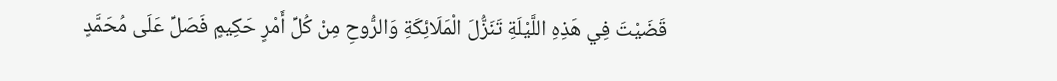قَضَيْتَ فِي هَذِهِ اللَّيْلَةِ تَنَزُّلَ الْمَلَائِكَةِ وَالرُّوحِ مِنْ كُلِّ أَمْرٍ حَكِيمٍ فَصَلِّ عَلَى مُحَمَّدٍ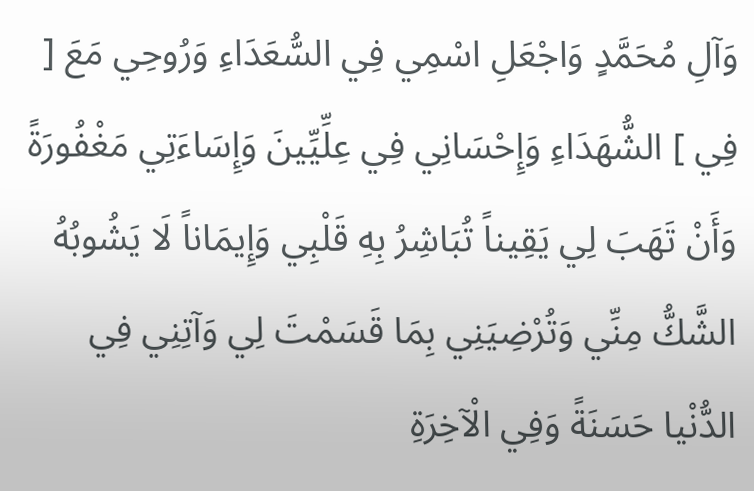وَآلِ مُحَمَّدٍ وَاجْعَلِ اسْمِي فِي السُّعَدَاءِ وَرُوحِي مَعَ [ فِي ] الشُّهَدَاءِ وَإِحْسَانِي فِي عِلِّيِّينَ وَإِسَاءَتِي مَغْفُورَةً وَأَنْ تَهَبَ لِي يَقِيناً تُبَاشِرُ بِهِ قَلْبِي وَإِيمَاناً لَا يَشُوبُهُ الشَّكُّ مِنِّي وَتُرْضِيَنِي بِمَا قَسَمْتَ لِي وَآتِنِي فِي الدُّنْيا حَسَنَةً وَفِي الْآخِرَةِ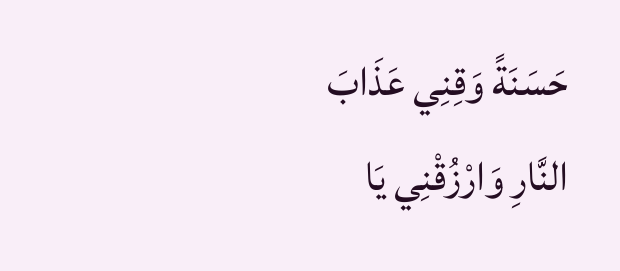حَسَنَةً وَقِنِي عَذَابَ النَّارِ وَارْزُقْنِي يَا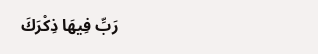رَبِّ فِيهَا ذِكْرَكَ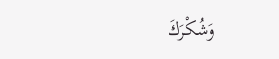وَشُكْرَكَ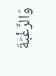وَالرَّغْبَةَ